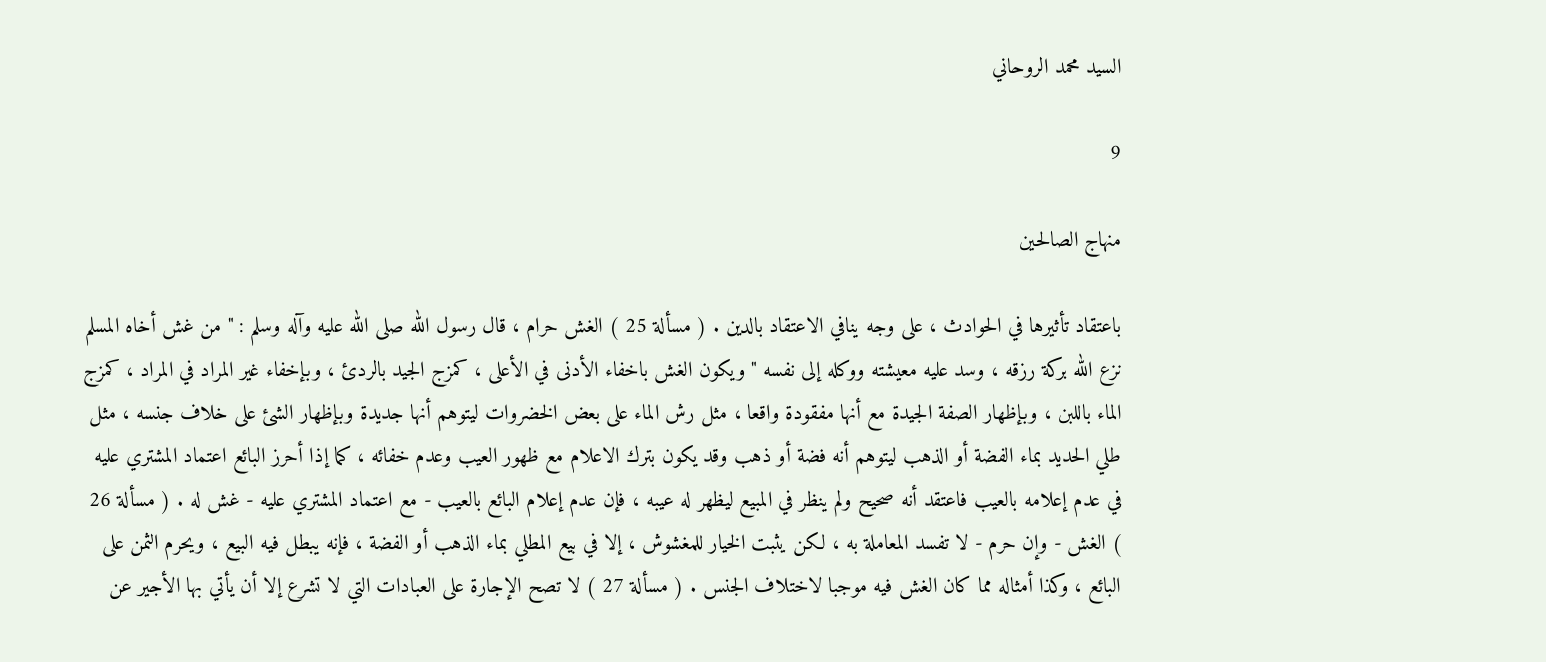السيد محمد الروحاني

9

منهاج الصالحين

باعتقاد تأثيرها في الحوادث ، على وجه ينافي الاعتقاد بالدين . ( مسألة 25 ) الغش حرام ، قال رسول الله صلى الله عليه وآله وسلم : " من غش أخاه المسلم نزع الله بركة رزقه ، وسد عليه معيشته ووكله إلى نفسه " ويكون الغش باخفاء الأدنى في الأعلى ، كمزج الجيد بالردئ ، وبإخفاء غير المراد في المراد ، كمزج الماء باللبن ، وبإظهار الصفة الجيدة مع أنها مفقودة واقعا ، مثل رش الماء على بعض الخضروات ليتوهم أنها جديدة وبإظهار الشئ على خلاف جنسه ، مثل طلي الحديد بماء الفضة أو الذهب ليتوهم أنه فضة أو ذهب وقد يكون بترك الاعلام مع ظهور العيب وعدم خفائه ، كما إذا أحرز البائع اعتماد المشتري عليه في عدم إعلامه بالعيب فاعتقد أنه صحيح ولم ينظر في المبيع ليظهر له عيبه ، فإن عدم إعلام البائع بالعيب - مع اعتماد المشتري عليه - غش له . ( مسألة 26 ) الغش - وإن حرم - لا تفسد المعاملة به ، لكن يثبت الخيار للمغشوش ، إلا في بيع المطلي بماء الذهب أو الفضة ، فإنه يبطل فيه البيع ، ويحرم الثمن على البائع ، وكذا أمثاله مما كان الغش فيه موجبا لاختلاف الجنس . ( مسألة 27 ) لا تصح الإجارة على العبادات التي لا تشرع إلا أن يأتي بها الأجير عن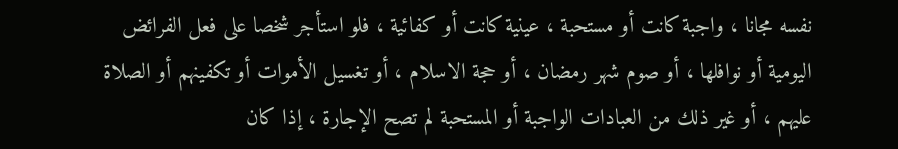نفسه مجانا ، واجبة كانت أو مستحبة ، عينية كانت أو كفائية ، فلو استأجر شخصا على فعل الفرائض اليومية أو نوافلها ، أو صوم شهر رمضان ، أو حجة الاسلام ، أو تغسيل الأموات أو تكفينهم أو الصلاة عليهم ، أو غير ذلك من العبادات الواجبة أو المستحبة لم تصح الإجارة ، إذا كان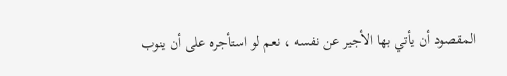المقصود أن يأتي بها الأجير عن نفسه ، نعم لو استأجره على أن ينوب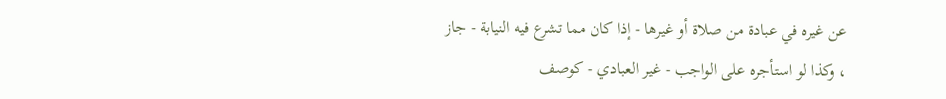عن غيره في عبادة من صلاة أو غيرها - إذا كان مما تشرع فيه النيابة - جاز ، وكذا لو استأجره على الواجب - غير العبادي - كوصف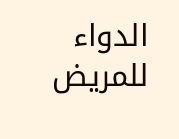الدواء للمريض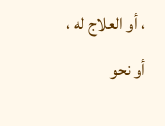، أو العلاج له ، أو نحو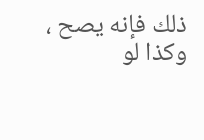ذلك فإنه يصح ، وكذا لو